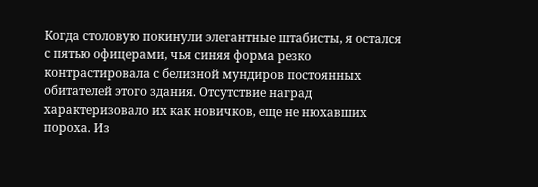Когда столовую покинули элегантные штабисты, я остался с пятью офицерами, чья синяя форма резко контрастировала с белизной мундиров постоянных обитателей этого здания. Отсутствие наград характеризовало их как новичков, еще не нюхавших пороха. Из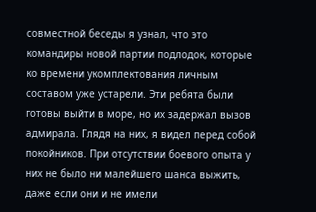совместной беседы я узнал, что это командиры новой партии подлодок, которые ко времени укомплектования личным составом уже устарели. Эти ребята были готовы выйти в море, но их задержал вызов адмирала. Глядя на них, я видел перед собой покойников. При отсутствии боевого опыта у них не было ни малейшего шанса выжить, даже если они и не имели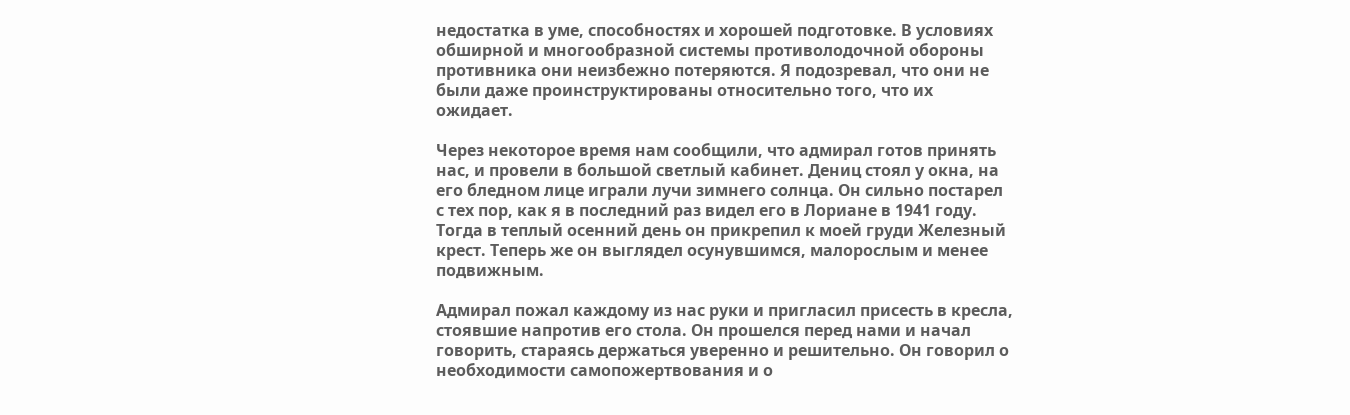недостатка в уме, способностях и хорошей подготовке. В условиях обширной и многообразной системы противолодочной обороны противника они неизбежно потеряются. Я подозревал, что они не были даже проинструктированы относительно того, что их ожидает.

Через некоторое время нам сообщили, что адмирал готов принять нас, и провели в большой светлый кабинет. Дениц стоял у окна, на его бледном лице играли лучи зимнего солнца. Он сильно постарел с тех пор, как я в последний раз видел его в Лориане в 1941 году. Тогда в теплый осенний день он прикрепил к моей груди Железный крест. Теперь же он выглядел осунувшимся, малорослым и менее подвижным.

Адмирал пожал каждому из нас руки и пригласил присесть в кресла, стоявшие напротив его стола. Он прошелся перед нами и начал говорить, стараясь держаться уверенно и решительно. Он говорил о необходимости самопожертвования и о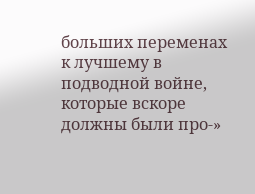больших переменах к лучшему в подводной войне, которые вскоре должны были про-»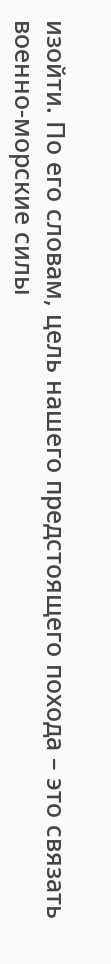изойти. По его словам, цель нашего предстоящего похода – это связать военно-морские силы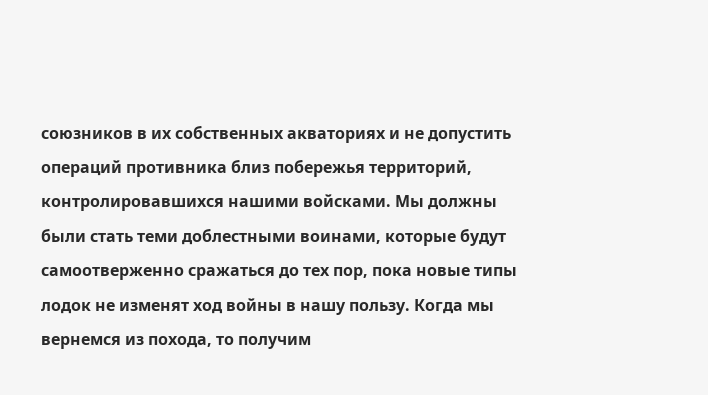союзников в их собственных акваториях и не допустить операций противника близ побережья территорий, контролировавшихся нашими войсками. Мы должны были стать теми доблестными воинами, которые будут самоотверженно сражаться до тех пор, пока новые типы лодок не изменят ход войны в нашу пользу. Когда мы вернемся из похода, то получим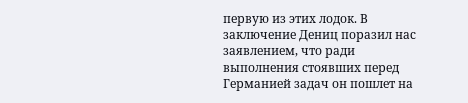первую из этих лодок. В заключение Дениц поразил нас заявлением, что ради выполнения стоявших перед Германией задач он пошлет на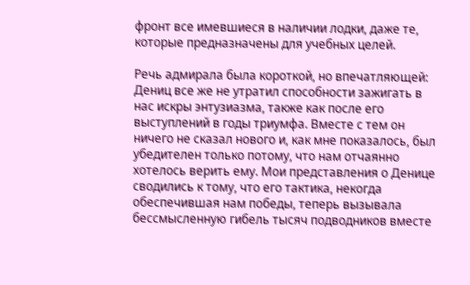фронт все имевшиеся в наличии лодки, даже те, которые предназначены для учебных целей.

Речь адмирала была короткой, но впечатляющей: Дениц все же не утратил способности зажигать в нас искры энтузиазма, также как после его выступлений в годы триумфа. Вместе с тем он ничего не сказал нового и, как мне показалось, был убедителен только потому, что нам отчаянно хотелось верить ему. Мои представления о Денице сводились к тому, что его тактика, некогда обеспечившая нам победы, теперь вызывала бессмысленную гибель тысяч подводников вместе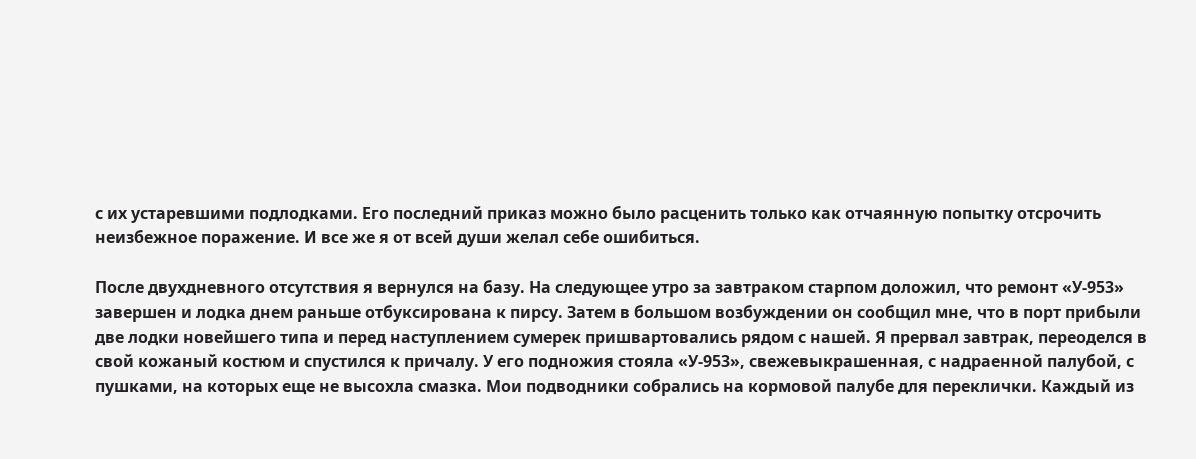с их устаревшими подлодками. Его последний приказ можно было расценить только как отчаянную попытку отсрочить неизбежное поражение. И все же я от всей души желал себе ошибиться.

После двухдневного отсутствия я вернулся на базу. На следующее утро за завтраком старпом доложил, что ремонт «У-953» завершен и лодка днем раньше отбуксирована к пирсу. Затем в большом возбуждении он сообщил мне, что в порт прибыли две лодки новейшего типа и перед наступлением сумерек пришвартовались рядом с нашей. Я прервал завтрак, переоделся в свой кожаный костюм и спустился к причалу. У его подножия стояла «У-953», свежевыкрашенная, с надраенной палубой, с пушками, на которых еще не высохла смазка. Мои подводники собрались на кормовой палубе для переклички. Каждый из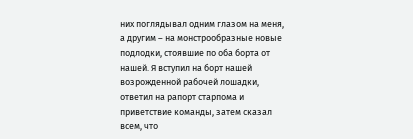них поглядывал одним глазом на меня, а другим – на монстрообразные новые подлодки, стоявшие по оба борта от нашей. Я вступил на борт нашей возрожденной рабочей лошадки, ответил на рапорт старпома и приветствие команды, затем сказал всем, что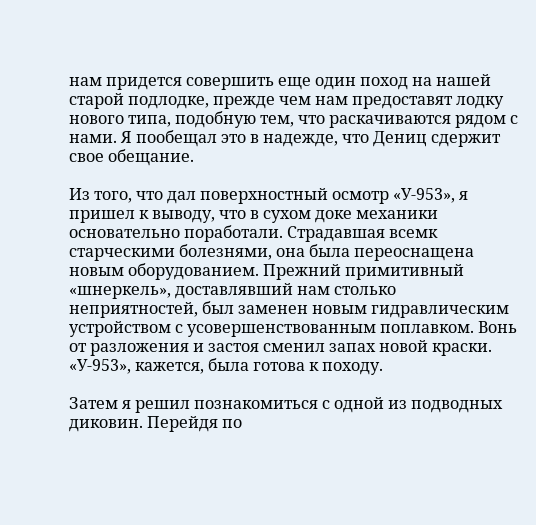нам придется совершить еще один поход на нашей старой подлодке, прежде чем нам предоставят лодку нового типа, подобную тем, что раскачиваются рядом с нами. Я пообещал это в надежде, что Дениц сдержит свое обещание.

Из того, что дал поверхностный осмотр «У-953», я пришел к выводу, что в сухом доке механики основательно поработали. Страдавшая всемк старческими болезнями, она была переоснащена новым оборудованием. Прежний примитивный «шнеркель», доставлявший нам столько неприятностей, был заменен новым гидравлическим устройством с усовершенствованным поплавком. Вонь от разложения и застоя сменил запах новой краски. «У-953», кажется, была готова к походу.

Затем я решил познакомиться с одной из подводных диковин. Перейдя по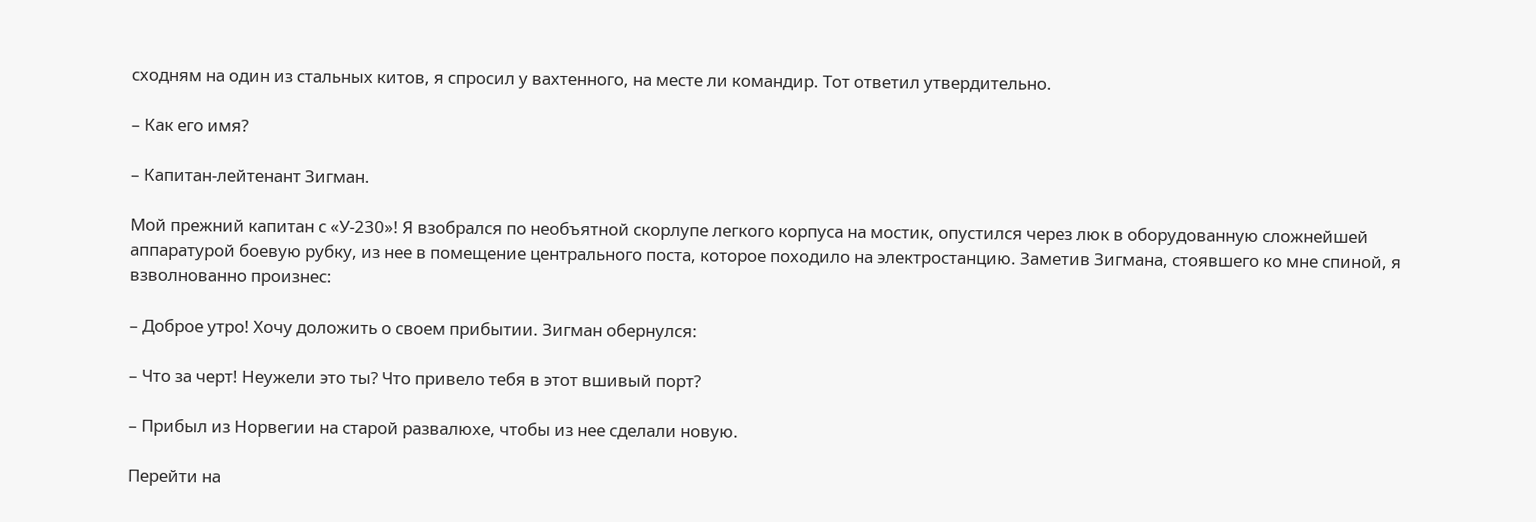сходням на один из стальных китов, я спросил у вахтенного, на месте ли командир. Тот ответил утвердительно.

– Как его имя?

– Капитан-лейтенант Зигман.

Мой прежний капитан с «У-230»! Я взобрался по необъятной скорлупе легкого корпуса на мостик, опустился через люк в оборудованную сложнейшей аппаратурой боевую рубку, из нее в помещение центрального поста, которое походило на электростанцию. Заметив Зигмана, стоявшего ко мне спиной, я взволнованно произнес:

– Доброе утро! Хочу доложить о своем прибытии. Зигман обернулся:

– Что за черт! Неужели это ты? Что привело тебя в этот вшивый порт?

– Прибыл из Норвегии на старой развалюхе, чтобы из нее сделали новую.

Перейти на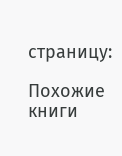страницу:

Похожие книги